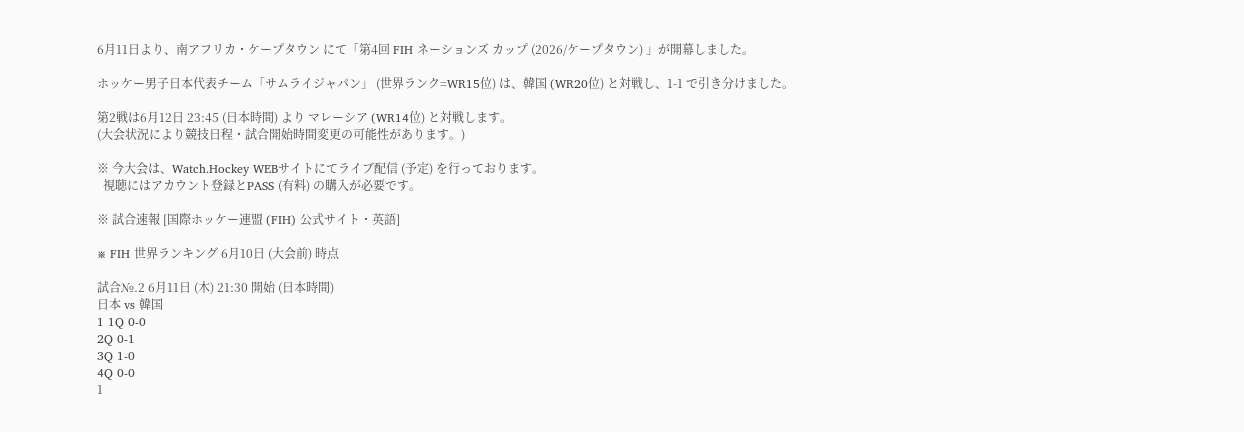6月11日より、南アフリカ・ケープタウン にて「第4回 FIH ネーションズ カップ (2026/ケープタウン) 」が開幕しました。

ホッケー男子日本代表チーム「サムライジャパン」 (世界ランク=WR15位) は、韓国 (WR20位) と対戦し、1-1 で引き分けました。

第2戦は6月12日 23:45 (日本時間) より マレーシア (WR14位) と対戦します。
(大会状況により競技日程・試合開始時間変更の可能性があります。)

※ 今大会は、Watch.Hockey WEBサイトにてライブ配信 (予定) を行っております。
  視聴にはアカウント登録とPASS (有料) の購入が必要です。

※ 試合速報 [国際ホッケー連盟 (FIH) 公式サイト・英語]

※ FIH 世界ランキング 6月10日 (大会前) 時点

試合№.2 6月11日 (木) 21:30 開始 (日本時間)
日本 vs 韓国
1 1Q 0-0
2Q 0-1
3Q 1-0
4Q 0-0
1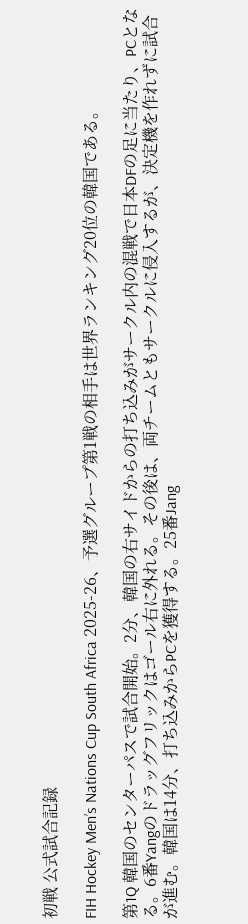初戦 公式試合記録

FIH Hockey Men’s Nations Cup South Africa 2025-26、予選グループ第1戦の相手は世界ランキング20位の韓国である。

第1Q 韓国のセンターパスで試合開始。2分、韓国の右サイドからの打ち込みがサークル内の混戦で日本DFの足に当たり、PCとなる。6番Yangのドラッグフリックはゴール右に外れる。その後は、両チームともサークルに侵入するが、決定機を作れずに試合が進む。韓国は14分、打ち込みからPCを獲得する。25番Jang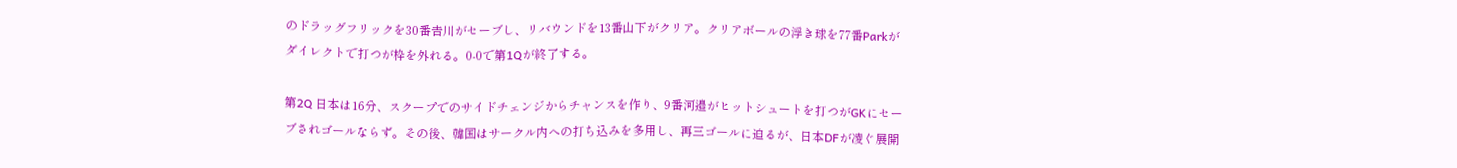のドラッグフリックを30番𠮷川がセーブし、リバウンドを13番山下がクリア。クリアボールの浮き球を77番Parkがダイレクトで打つが枠を外れる。0-0で第1Qが終了する。

第2Q 日本は16分、スクープでのサイドチェンジからチャンスを作り、9番河邉がヒットシュートを打つがGKにセーブされゴールならず。その後、韓国はサークル内への打ち込みを多用し、再三ゴールに迫るが、日本DFが凌ぐ展開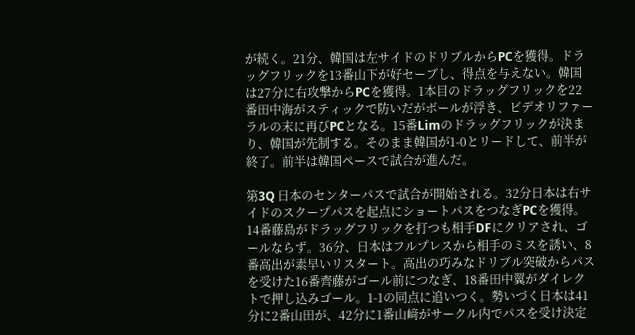が続く。21分、韓国は左サイドのドリブルからPCを獲得。ドラッグフリックを13番山下が好セーブし、得点を与えない。韓国は27分に右攻撃からPCを獲得。1本目のドラッグフリックを22番田中海がスティックで防いだがボールが浮き、ビデオリファーラルの末に再びPCとなる。15番Limのドラッグフリックが決まり、韓国が先制する。そのまま韓国が1-0とリードして、前半が終了。前半は韓国ペースで試合が進んだ。

第3Q 日本のセンターパスで試合が開始される。32分日本は右サイドのスクープパスを起点にショートパスをつなぎPCを獲得。14番藤島がドラッグフリックを打つも相手DFにクリアされ、ゴールならず。36分、日本はフルプレスから相手のミスを誘い、8番高出が素早いリスタート。高出の巧みなドリブル突破からパスを受けた16番齊藤がゴール前につなぎ、18番田中翼がダイレクトで押し込みゴール。1-1の同点に追いつく。勢いづく日本は41分に2番山田が、42分に1番山﨑がサークル内でパスを受け決定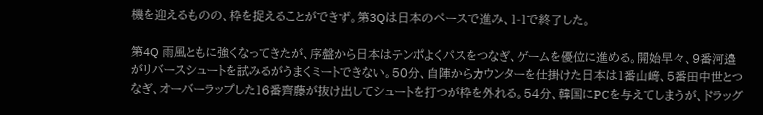機を迎えるものの、枠を捉えることができず。第3Qは日本のペースで進み、1-1で終了した。

第4Q 雨風ともに強くなってきたが、序盤から日本はテンポよくパスをつなぎ、ゲームを優位に進める。開始早々、9番河邉がリバースシュートを試みるがうまくミートできない。50分、自陣からカウンターを仕掛けた日本は1番山﨑、5番田中世とつなぎ、オーバーラップした16番齊藤が抜け出してシュートを打つが枠を外れる。54分、韓国にPCを与えてしまうが、ドラッグ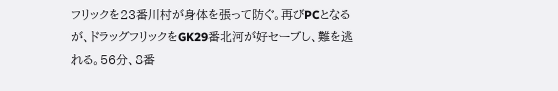フリックを23番川村が身体を張って防ぐ。再びPCとなるが、ドラッグフリックをGK29番北河が好セーブし、難を逃れる。56分、8番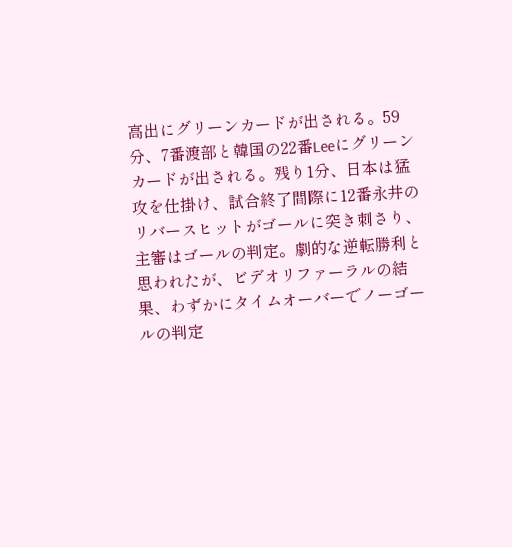高出にグリーンカードが出される。59分、7番渡部と韓国の22番Leeにグリーンカードが出される。残り1分、日本は猛攻を仕掛け、試合終了間際に12番永井のリバースヒットがゴールに突き刺さり、主審はゴールの判定。劇的な逆転勝利と思われたが、ビデオリファーラルの結果、わずかにタイムオーバーでノーゴールの判定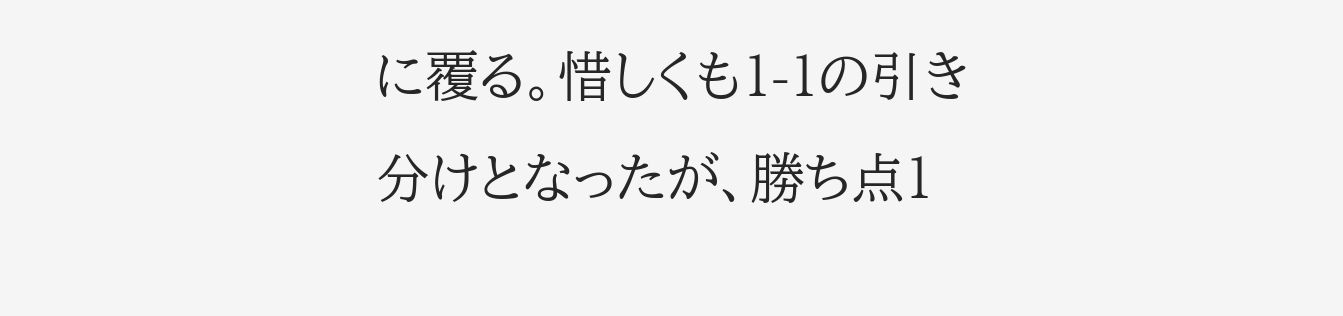に覆る。惜しくも1-1の引き分けとなったが、勝ち点1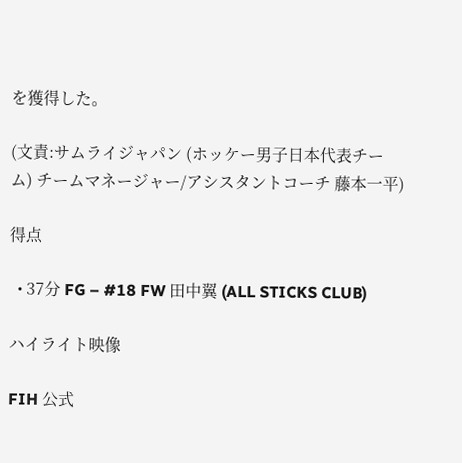を獲得した。

(文責:サムライジャパン (ホッケー男子日本代表チーム) チームマネージャー/アシスタントコーチ 藤本⼀平)

得点

  • 37分 FG – #18 FW ⽥中翼 (ALL STICKS CLUB)

ハイライト映像

FIH 公式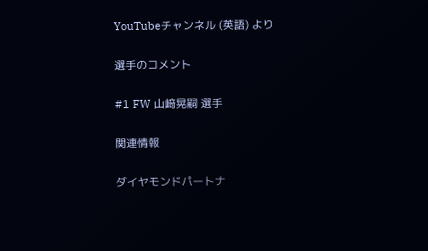YouTubeチャンネル (英語) より

選手のコメント

#1 FW ⼭﨑晃嗣 選手

関連情報

ダイヤモンドパートナ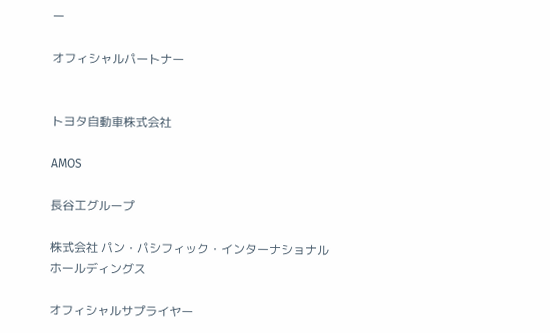ー

オフィシャルパートナー


トヨタ自動車株式会社

AMOS

⻑⾕⼯グループ

株式会社 パン・パシフィック・インターナショナルホールディングス

オフィシャルサプライヤー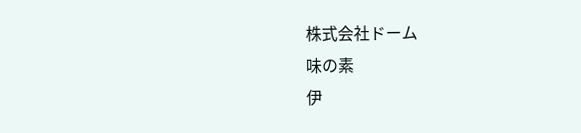株式会社ドーム
味の素
伊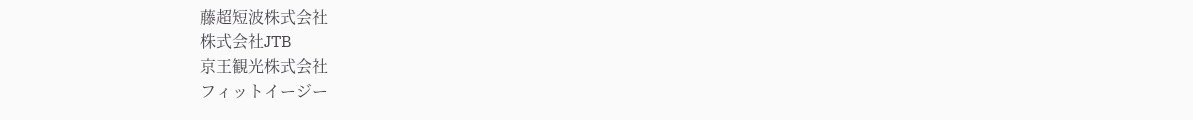藤超短波株式会社
株式会社JTB
京王観光株式会社
フィットイージー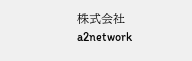株式会社
a2network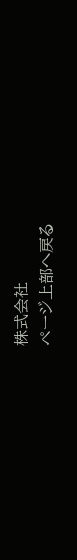株式会社
ページ上部へ戻る